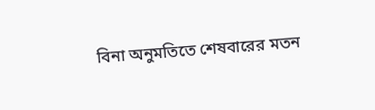বিনা অনুমতিতে শেষবারের মতন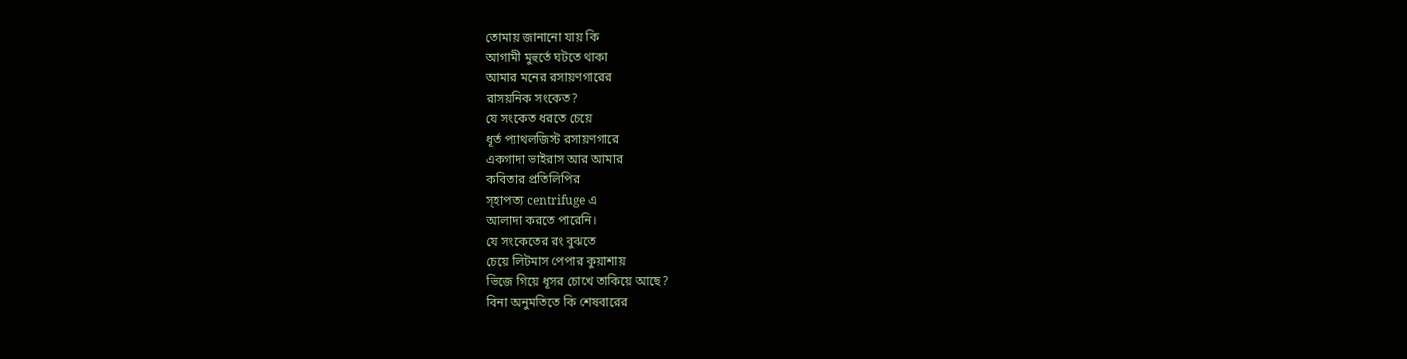তোমায় জানানো যায় কি
আগামী মুহুর্তে ঘটতে থাকা
আমার মনের রসায়ণগারের
রাসয়নিক সংকেত?
যে সংকেত ধরতে চেয়ে
ধূর্ত প্যাথলজিস্ট রসায়ণগারে
একগাদা ভাইরাস আর আমার
কবিতার প্রতিলিপির
স্হাপত্য centrifuge এ
আলাদা করতে পারেনি।
যে সংকেতের রং বুঝতে
চেয়ে লিটমাস পেপার কুয়াশায়
ভিজে গিয়ে ধূসর চোখে তাকিয়ে আছে?
বিনা অনুমতিতে কি শেষবারের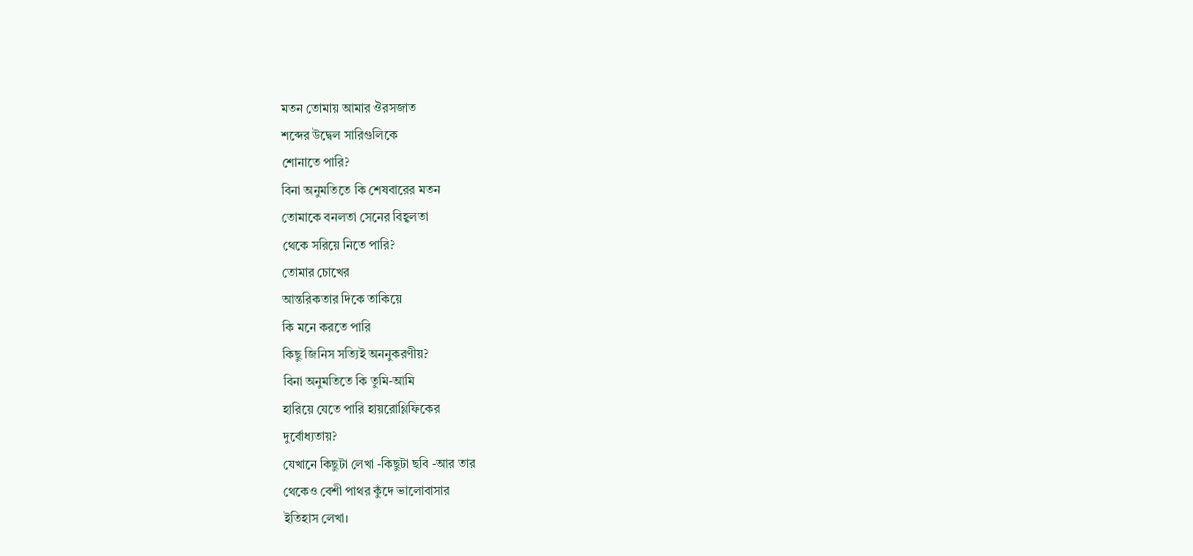মতন তোমায় আমার ঔরসজাত
শব্দের উদ্বেল সারিগুলিকে
শোনাতে পারি?
বিনা অনুমতিতে কি শেষবারের মতন
তোমাকে বনলতা সেনের বিহ্বলতা
থেকে সরিয়ে নিতে পারি?
তোমার চোখের
আন্তরিকতার দিকে তাকিয়ে
কি মনে করতে পারি
কিছু জিনিস সত্যিই অননুকরণীয়?
বিনা অনুমতিতে কি তুমি-আমি
হারিয়ে যেতে পারি হায়রোগ্লিফিকের
দুর্বোধ্যতায়?
যেখানে কিছুটা লেখা -কিছুটা ছবি -আর তার
থেকেও বেশী পাথর কুঁদে ভালোবাসার
ইতিহাস লেখা।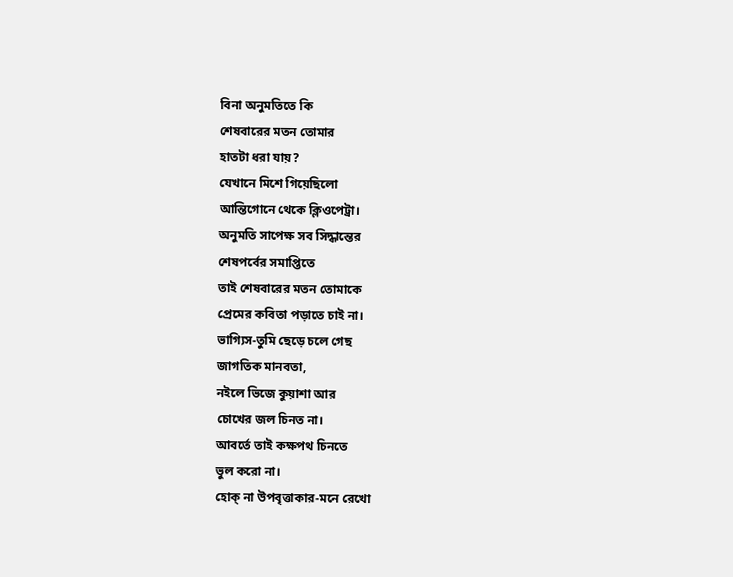বিনা অনুমতিতে কি
শেষবারের মতন তোমার
হাতটা ধরা যায়?
যেখানে মিশে গিয়েছিলো
আন্তিগোনে থেকে ক্লিওপেট্রা।
অনুমতি সাপেক্ষ সব সিদ্ধান্তের
শেষপর্বের সমাপ্তিতে
তাই শেষবারের মতন তোমাকে
প্রেমের কবিতা পড়াতে চাই না।
ভাগ্যিস-তুমি ছেড়ে চলে গেছ
জাগতিক মানবতা,
নইলে ভিজে কুয়াশা আর
চোখের জল চিনত না।
আবর্তে তাই কক্ষপথ চিনতে
ভুল করো না।
হোক্ না উপবৃত্তাকার-মনে রেখো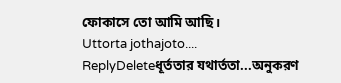ফোকাসে তো আমি আছি।
Uttorta jothajoto....
ReplyDeleteধূর্ততার যথার্ততা...অনুকরণ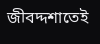জীবদ্দশাতেই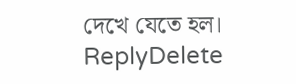দেখে যেতে হল।
ReplyDelete